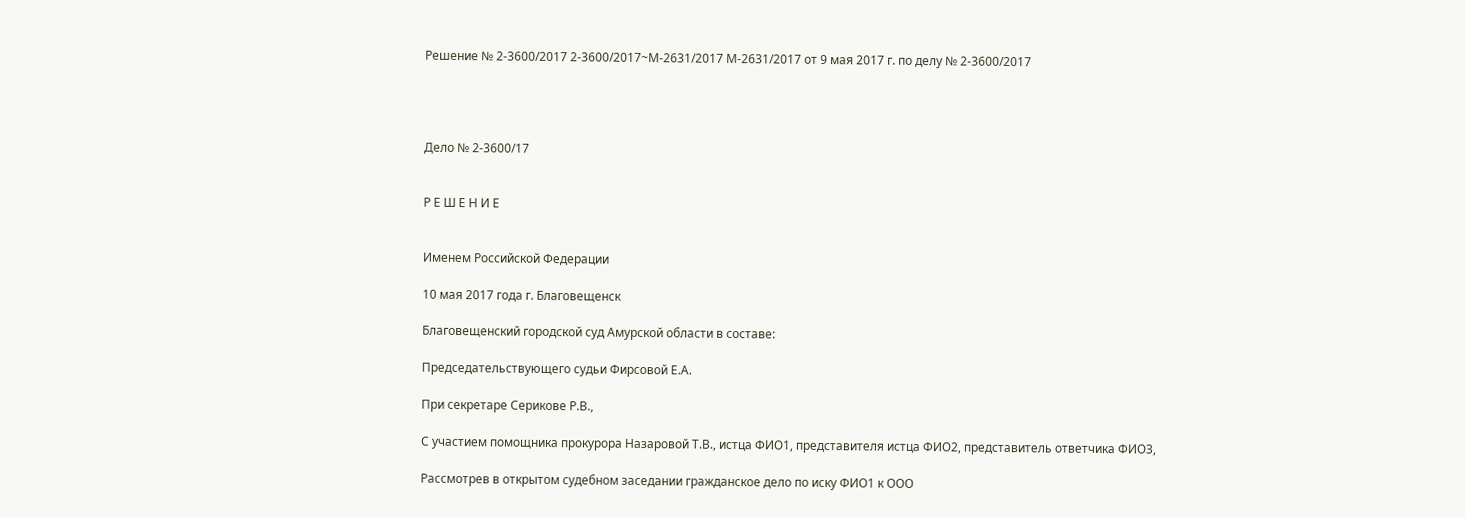Решение № 2-3600/2017 2-3600/2017~М-2631/2017 М-2631/2017 от 9 мая 2017 г. по делу № 2-3600/2017




Дело № 2-3600/17


Р Е Ш Е Н И Е


Именем Российской Федерации

10 мая 2017 года г. Благовещенск

Благовещенский городской суд Амурской области в составе:

Председательствующего судьи Фирсовой Е.А.

При секретаре Серикове Р.В.,

С участием помощника прокурора Назаровой Т.В., истца ФИО1, представителя истца ФИО2, представитель ответчика ФИО3,

Рассмотрев в открытом судебном заседании гражданское дело по иску ФИО1 к ООО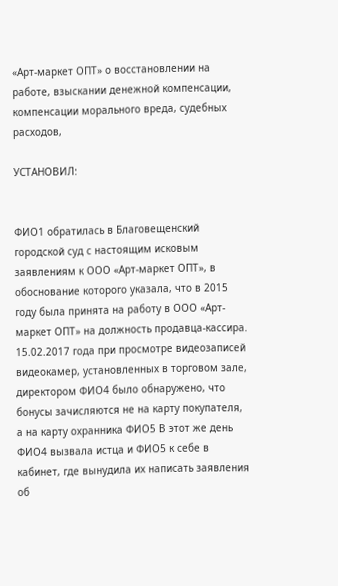«Арт-маркет ОПТ» о восстановлении на работе, взыскании денежной компенсации, компенсации морального вреда, судебных расходов,

УСТАНОВИЛ:


ФИО1 обратилась в Благовещенский городской суд с настоящим исковым заявлениям к ООО «Арт-маркет ОПТ», в обоснование которого указала, что в 2015 году была принята на работу в ООО «Арт-маркет ОПТ» на должность продавца-кассира. 15.02.2017 года при просмотре видеозаписей видеокамер, установленных в торговом зале, директором ФИО4 было обнаружено, что бонусы зачисляются не на карту покупателя, а на карту охранника ФИО5 В этот же день ФИО4 вызвала истца и ФИО5 к себе в кабинет, где вынудила их написать заявления об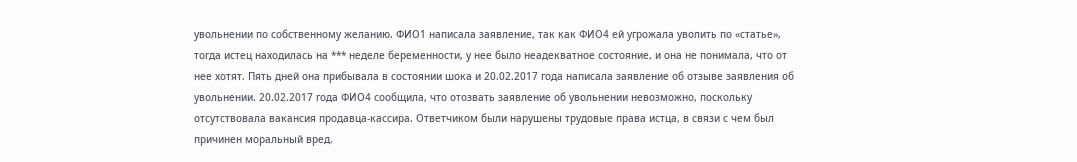увольнении по собственному желанию. ФИО1 написала заявление, так как ФИО4 ей угрожала уволить по «статье», тогда истец находилась на *** неделе беременности, у нее было неадекватное состояние, и она не понимала, что от нее хотят. Пять дней она прибывала в состоянии шока и 20.02.2017 года написала заявление об отзыве заявления об увольнении. 20.02.2017 года ФИО4 сообщила, что отозвать заявление об увольнении невозможно, поскольку отсутствовала вакансия продавца-кассира. Ответчиком были нарушены трудовые права истца, в связи с чем был причинен моральный вред.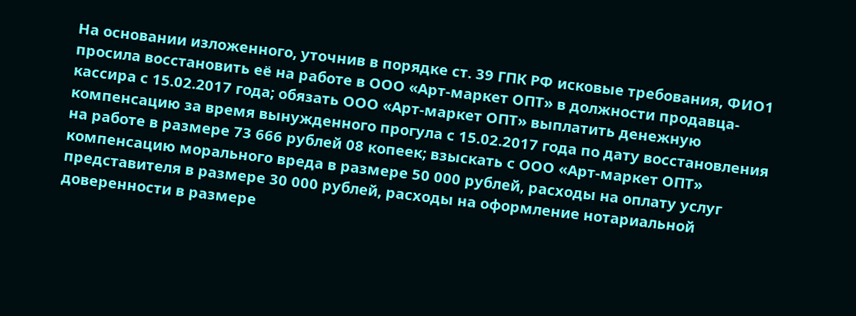На основании изложенного, уточнив в порядке ст. 39 ГПК РФ исковые требования, ФИО1 просила восстановить её на работе в ООО «Арт-маркет ОПТ» в должности продавца-кассира с 15.02.2017 года; обязать ООО «Арт-маркет ОПТ» выплатить денежную компенсацию за время вынужденного прогула с 15.02.2017 года по дату восстановления на работе в размере 73 666 рублей 08 копеек; взыскать с ООО «Арт-маркет ОПТ» компенсацию морального вреда в размере 50 000 рублей, расходы на оплату услуг представителя в размере 30 000 рублей, расходы на оформление нотариальной доверенности в размере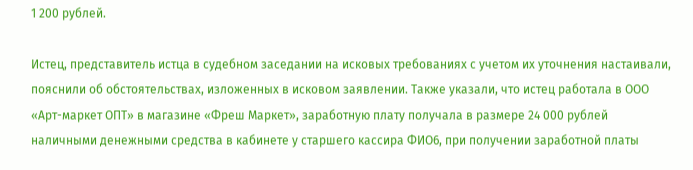1 200 рублей.

Истец, представитель истца в судебном заседании на исковых требованиях с учетом их уточнения настаивали, пояснили об обстоятельствах, изложенных в исковом заявлении. Также указали, что истец работала в ООО «Арт-маркет ОПТ» в магазине «Фреш Маркет», заработную плату получала в размере 24 000 рублей наличными денежными средства в кабинете у старшего кассира ФИО6, при получении заработной платы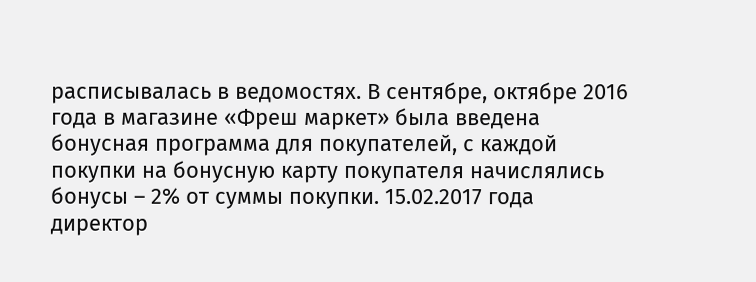расписывалась в ведомостях. В сентябре, октябре 2016 года в магазине «Фреш маркет» была введена бонусная программа для покупателей, с каждой покупки на бонусную карту покупателя начислялись бонусы – 2% от суммы покупки. 15.02.2017 года директор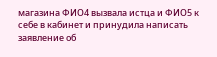магазина ФИО4 вызвала истца и ФИО5 к себе в кабинет и принудила написать заявление об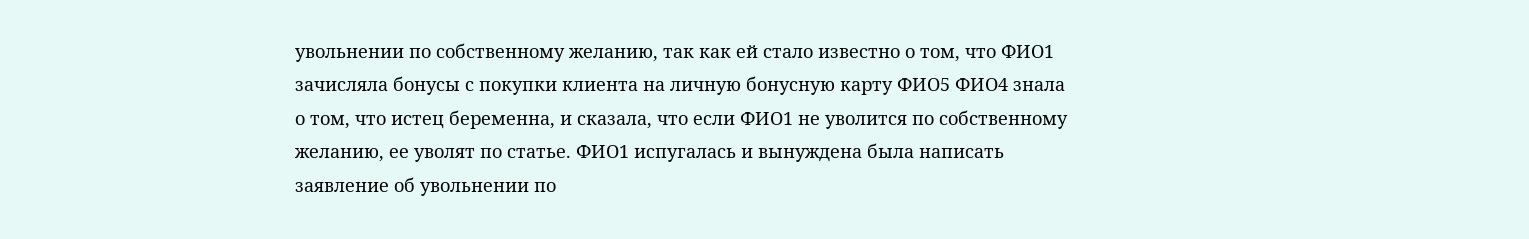увольнении по собственному желанию, так как ей стало известно о том, что ФИО1 зачисляла бонусы с покупки клиента на личную бонусную карту ФИО5 ФИО4 знала о том, что истец беременна, и сказала, что если ФИО1 не уволится по собственному желанию, ее уволят по статье. ФИО1 испугалась и вынуждена была написать заявление об увольнении по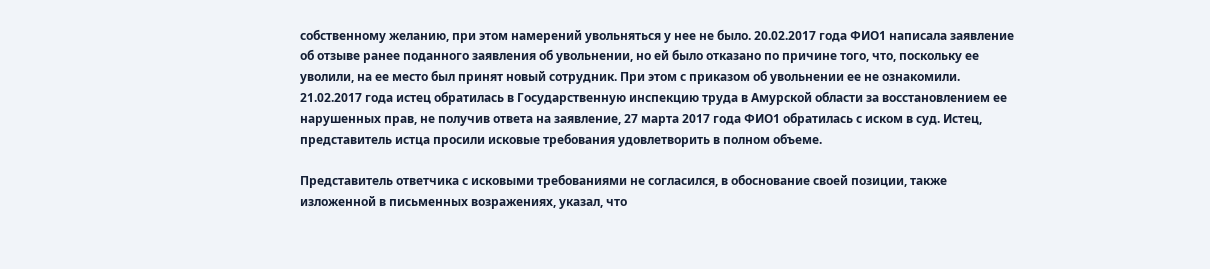собственному желанию, при этом намерений увольняться у нее не было. 20.02.2017 года ФИО1 написала заявление об отзыве ранее поданного заявления об увольнении, но ей было отказано по причине того, что, поскольку ее уволили, на ее место был принят новый сотрудник. При этом с приказом об увольнении ее не ознакомили. 21.02.2017 года истец обратилась в Государственную инспекцию труда в Амурской области за восстановлением ее нарушенных прав, не получив ответа на заявление, 27 марта 2017 года ФИО1 обратилась с иском в суд. Истец, представитель истца просили исковые требования удовлетворить в полном объеме.

Представитель ответчика с исковыми требованиями не согласился, в обоснование своей позиции, также изложенной в письменных возражениях, указал, что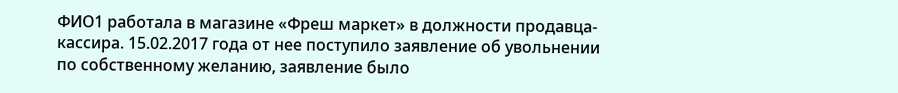ФИО1 работала в магазине «Фреш маркет» в должности продавца-кассира. 15.02.2017 года от нее поступило заявление об увольнении по собственному желанию, заявление было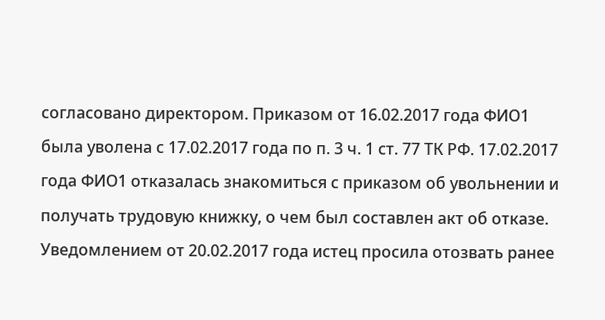согласовано директором. Приказом от 16.02.2017 года ФИО1 была уволена с 17.02.2017 года по п. 3 ч. 1 ст. 77 ТК РФ. 17.02.2017 года ФИО1 отказалась знакомиться с приказом об увольнении и получать трудовую книжку, о чем был составлен акт об отказе. Уведомлением от 20.02.2017 года истец просила отозвать ранее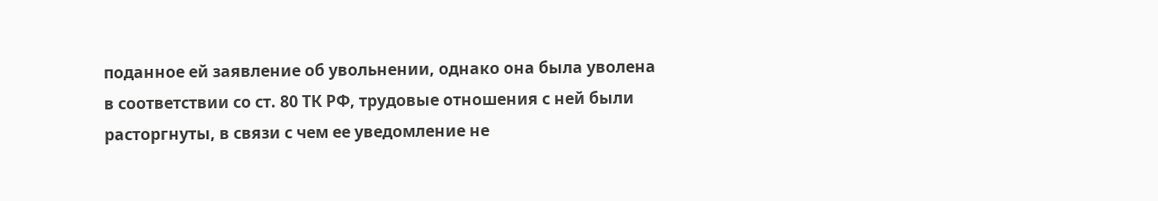поданное ей заявление об увольнении, однако она была уволена в соответствии со ст. 80 ТК РФ, трудовые отношения с ней были расторгнуты, в связи с чем ее уведомление не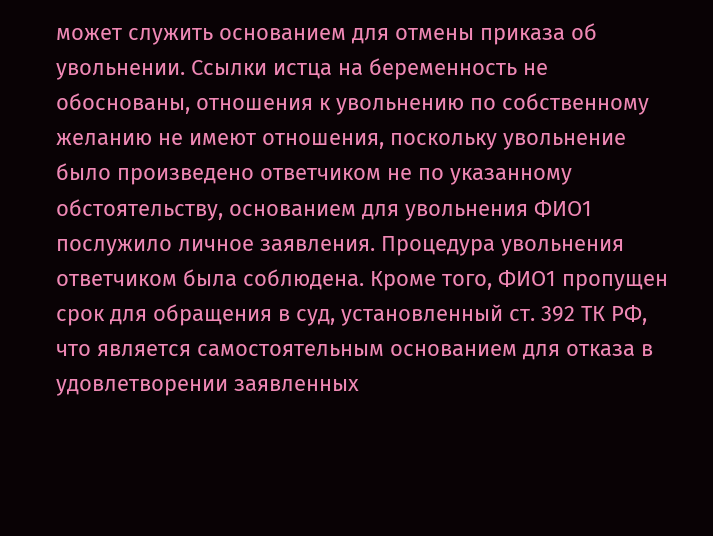может служить основанием для отмены приказа об увольнении. Ссылки истца на беременность не обоснованы, отношения к увольнению по собственному желанию не имеют отношения, поскольку увольнение было произведено ответчиком не по указанному обстоятельству, основанием для увольнения ФИО1 послужило личное заявления. Процедура увольнения ответчиком была соблюдена. Кроме того, ФИО1 пропущен срок для обращения в суд, установленный ст. 392 ТК РФ, что является самостоятельным основанием для отказа в удовлетворении заявленных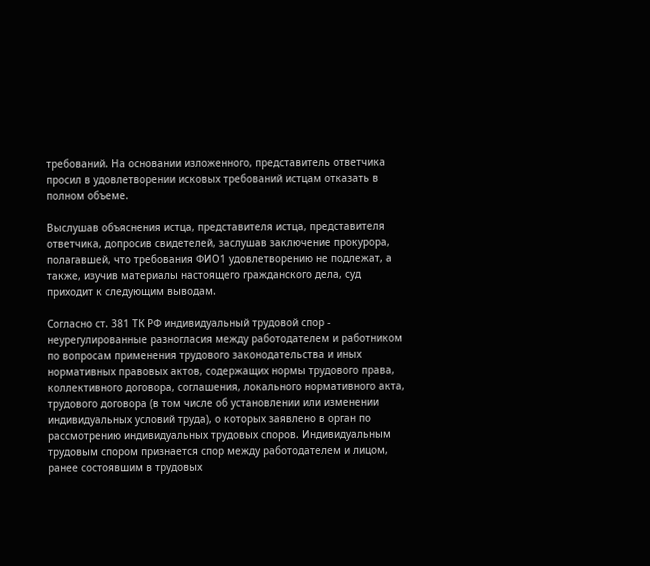требований. На основании изложенного, представитель ответчика просил в удовлетворении исковых требований истцам отказать в полном объеме.

Выслушав объяснения истца, представителя истца, представителя ответчика, допросив свидетелей, заслушав заключение прокурора, полагавшей, что требования ФИО1 удовлетворению не подлежат, а также, изучив материалы настоящего гражданского дела, суд приходит к следующим выводам.

Согласно ст. 381 ТК РФ индивидуальный трудовой спор - неурегулированные разногласия между работодателем и работником по вопросам применения трудового законодательства и иных нормативных правовых актов, содержащих нормы трудового права, коллективного договора, соглашения, локального нормативного акта, трудового договора (в том числе об установлении или изменении индивидуальных условий труда), о которых заявлено в орган по рассмотрению индивидуальных трудовых споров. Индивидуальным трудовым спором признается спор между работодателем и лицом, ранее состоявшим в трудовых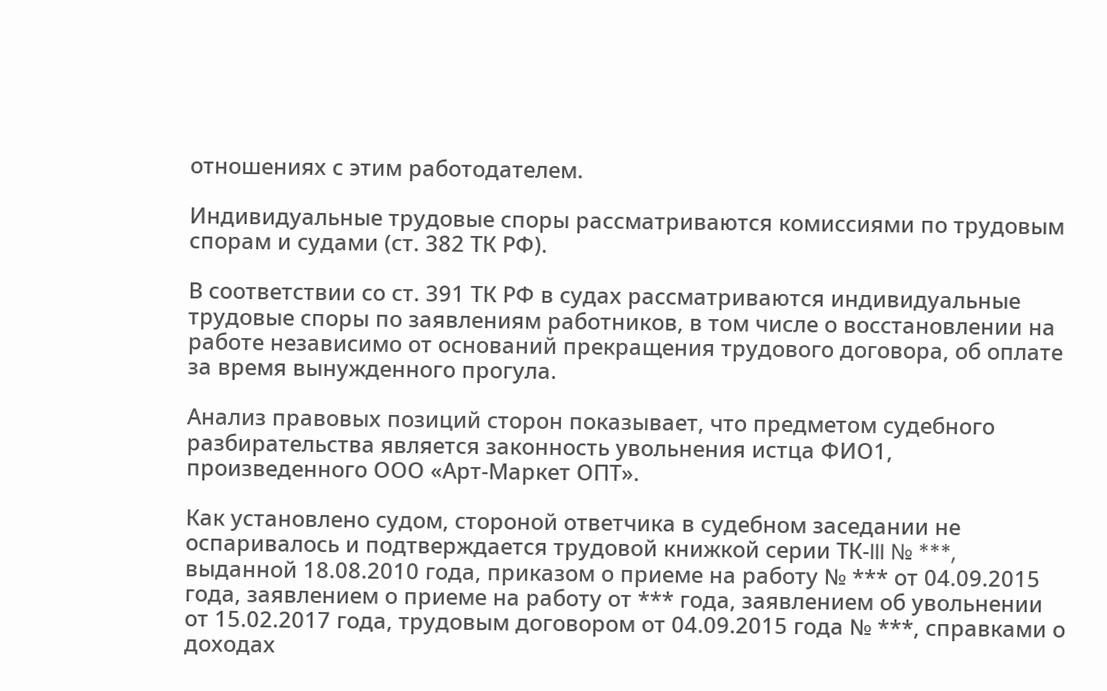отношениях с этим работодателем.

Индивидуальные трудовые споры рассматриваются комиссиями по трудовым спорам и судами (ст. 382 ТК РФ).

В соответствии со ст. 391 ТК РФ в судах рассматриваются индивидуальные трудовые споры по заявлениям работников, в том числе о восстановлении на работе независимо от оснований прекращения трудового договора, об оплате за время вынужденного прогула.

Анализ правовых позиций сторон показывает, что предметом судебного разбирательства является законность увольнения истца ФИО1, произведенного ООО «Арт-Маркет ОПТ».

Как установлено судом, стороной ответчика в судебном заседании не оспаривалось и подтверждается трудовой книжкой серии ТК-III № ***, выданной 18.08.2010 года, приказом о приеме на работу № *** от 04.09.2015 года, заявлением о приеме на работу от *** года, заявлением об увольнении от 15.02.2017 года, трудовым договором от 04.09.2015 года № ***, справками о доходах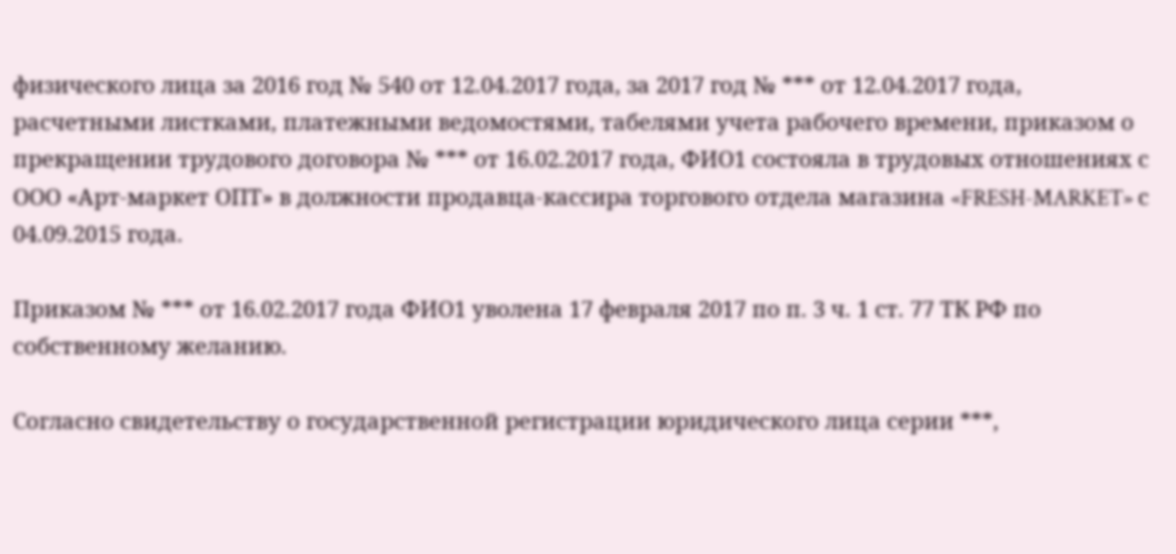физического лица за 2016 год № 540 от 12.04.2017 года, за 2017 год № *** от 12.04.2017 года, расчетными листками, платежными ведомостями, табелями учета рабочего времени, приказом о прекращении трудового договора № *** от 16.02.2017 года, ФИО1 состояла в трудовых отношениях с ООО «Арт-маркет ОПТ» в должности продавца-кассира торгового отдела магазина «FRESH-MARKET» с 04.09.2015 года.

Приказом № *** от 16.02.2017 года ФИО1 уволена 17 февраля 2017 по п. 3 ч. 1 ст. 77 ТК РФ по собственному желанию.

Согласно свидетельству о государственной регистрации юридического лица серии ***,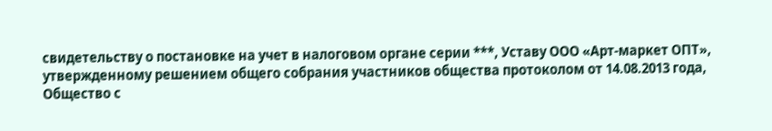свидетельству о постановке на учет в налоговом органе серии ***, Уставу ООО «Арт-маркет ОПТ», утвержденному решением общего собрания участников общества протоколом от 14.08.2013 года, Общество с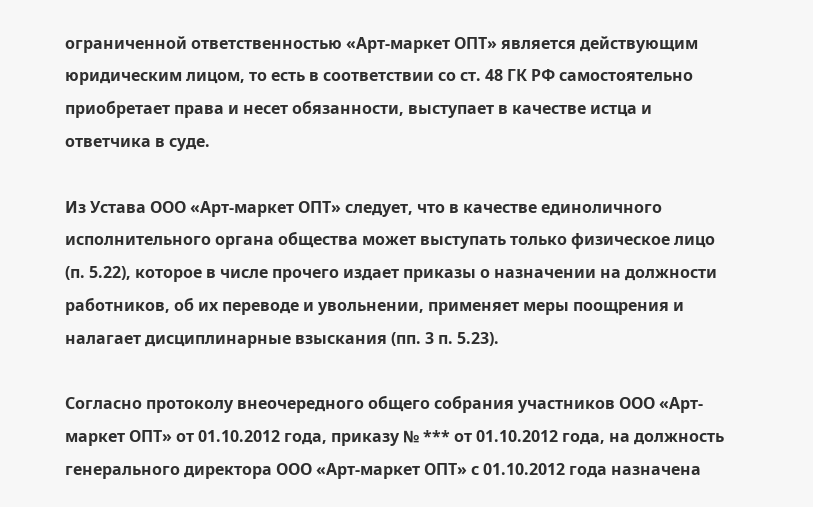ограниченной ответственностью «Арт-маркет ОПТ» является действующим юридическим лицом, то есть в соответствии со ст. 48 ГК РФ самостоятельно приобретает права и несет обязанности, выступает в качестве истца и ответчика в суде.

Из Устава ООО «Арт-маркет ОПТ» следует, что в качестве единоличного исполнительного органа общества может выступать только физическое лицо (п. 5.22), которое в числе прочего издает приказы о назначении на должности работников, об их переводе и увольнении, применяет меры поощрения и налагает дисциплинарные взыскания (пп. 3 п. 5.23).

Согласно протоколу внеочередного общего собрания участников ООО «Арт-маркет ОПТ» от 01.10.2012 года, приказу № *** от 01.10.2012 года, на должность генерального директора ООО «Арт-маркет ОПТ» с 01.10.2012 года назначена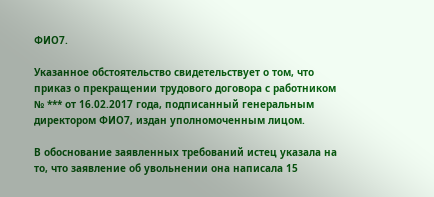ФИО7.

Указанное обстоятельство свидетельствует о том, что приказ о прекращении трудового договора с работником № *** от 16.02.2017 года, подписанный генеральным директором ФИО7, издан уполномоченным лицом.

В обоснование заявленных требований истец указала на то, что заявление об увольнении она написала 15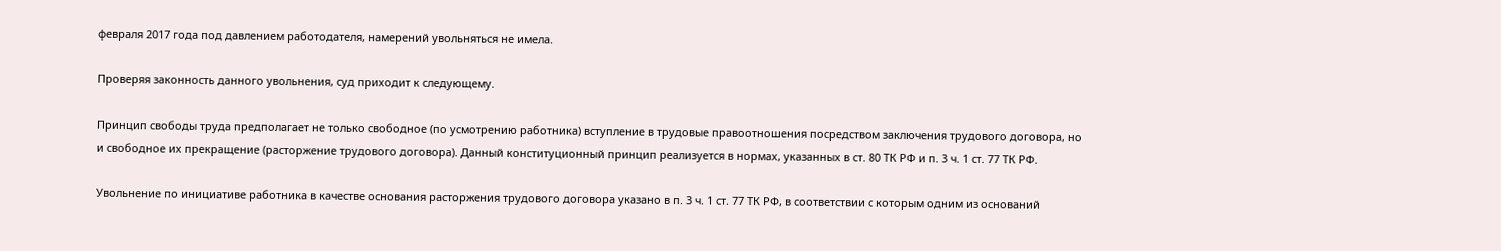февраля 2017 года под давлением работодателя, намерений увольняться не имела.

Проверяя законность данного увольнения, суд приходит к следующему.

Принцип свободы труда предполагает не только свободное (по усмотрению работника) вступление в трудовые правоотношения посредством заключения трудового договора, но и свободное их прекращение (расторжение трудового договора). Данный конституционный принцип реализуется в нормах, указанных в ст. 80 ТК РФ и п. 3 ч. 1 ст. 77 ТК РФ.

Увольнение по инициативе работника в качестве основания расторжения трудового договора указано в п. 3 ч. 1 ст. 77 ТК РФ, в соответствии с которым одним из оснований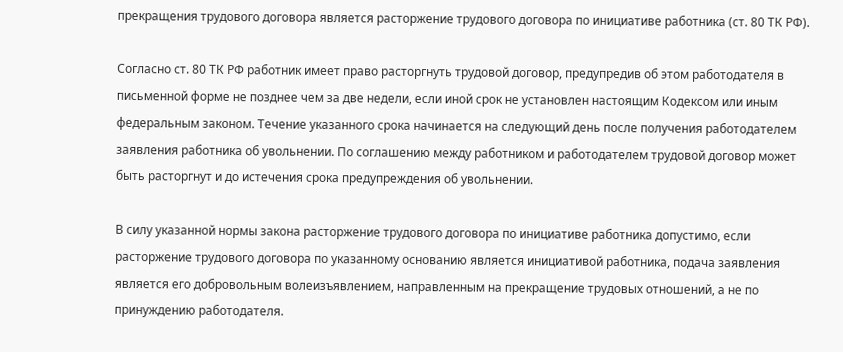прекращения трудового договора является расторжение трудового договора по инициативе работника (ст. 80 ТК РФ).

Согласно ст. 80 ТК РФ работник имеет право расторгнуть трудовой договор, предупредив об этом работодателя в письменной форме не позднее чем за две недели, если иной срок не установлен настоящим Кодексом или иным федеральным законом. Течение указанного срока начинается на следующий день после получения работодателем заявления работника об увольнении. По соглашению между работником и работодателем трудовой договор может быть расторгнут и до истечения срока предупреждения об увольнении.

В силу указанной нормы закона расторжение трудового договора по инициативе работника допустимо, если расторжение трудового договора по указанному основанию является инициативой работника, подача заявления является его добровольным волеизъявлением, направленным на прекращение трудовых отношений, а не по принуждению работодателя.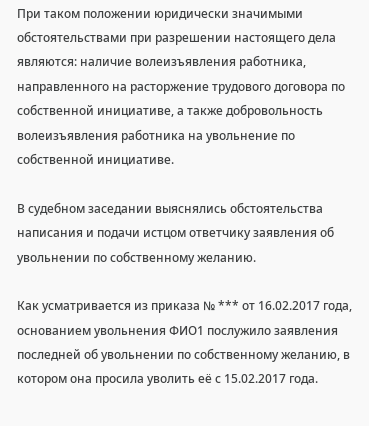При таком положении юридически значимыми обстоятельствами при разрешении настоящего дела являются: наличие волеизъявления работника, направленного на расторжение трудового договора по собственной инициативе, а также добровольность волеизъявления работника на увольнение по собственной инициативе.

В судебном заседании выяснялись обстоятельства написания и подачи истцом ответчику заявления об увольнении по собственному желанию.

Как усматривается из приказа № *** от 16.02.2017 года, основанием увольнения ФИО1 послужило заявления последней об увольнении по собственному желанию, в котором она просила уволить её с 15.02.2017 года.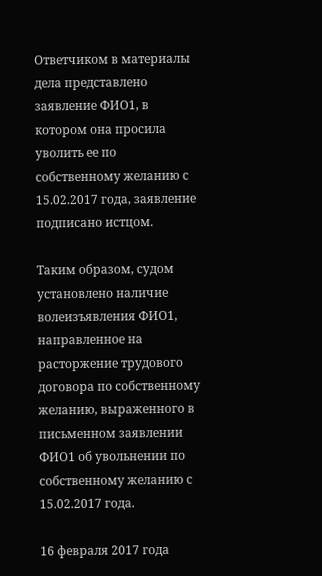Ответчиком в материалы дела представлено заявление ФИО1, в котором она просила уволить ее по собственному желанию с 15.02.2017 года, заявление подписано истцом.

Таким образом, судом установлено наличие волеизъявления ФИО1, направленное на расторжение трудового договора по собственному желанию, выраженного в письменном заявлении ФИО1 об увольнении по собственному желанию с 15.02.2017 года.

16 февраля 2017 года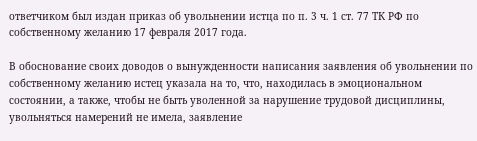ответчиком был издан приказ об увольнении истца по п. 3 ч. 1 ст. 77 ТК РФ по собственному желанию 17 февраля 2017 года.

В обоснование своих доводов о вынужденности написания заявления об увольнении по собственному желанию истец указала на то, что, находилась в эмоциональном состоянии, а также, чтобы не быть уволенной за нарушение трудовой дисциплины, увольняться намерений не имела, заявление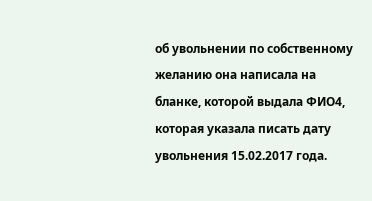об увольнении по собственному желанию она написала на бланке, которой выдала ФИО4, которая указала писать дату увольнения 15.02.2017 года.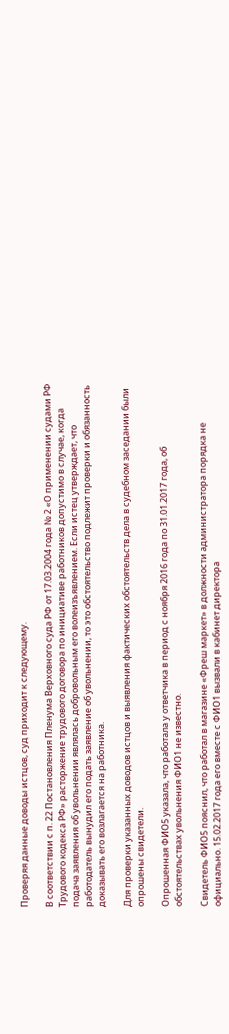Проверяя данные доводы истцов, суд приходит к следующему.

В соответствии с п. 22 Постановления Пленума Верховного суда РФ от 17.03.2004 года № 2 «О применении судами РФ Трудового кодекса РФ» расторжение трудового договора по инициативе работников допустимо в случае, когда подача заявления об увольнении являлась добровольным его волеизъявлением. Если истец утверждает, что работодатель вынудил его подать заявление об увольнении, то это обстоятельство подлежит проверки и обязанность доказывать его возлагается на работника.

Для проверки указанных доводов истцов и выявления фактических обстоятельств дела в судебном заседании были опрошены свидетели.

Опрошенная ФИО5 указала, что работала у ответчика в период с ноября 2016 года по 31.01.2017 года, об обстоятельствах увольнения ФИО1 не известно.

Свидетель ФИО5 пояснил, что работал в магазине «Фреш маркет» в должности администратора порядка не официально. 15.02.2017 года его вместе с ФИО1 вызвали в кабинет директора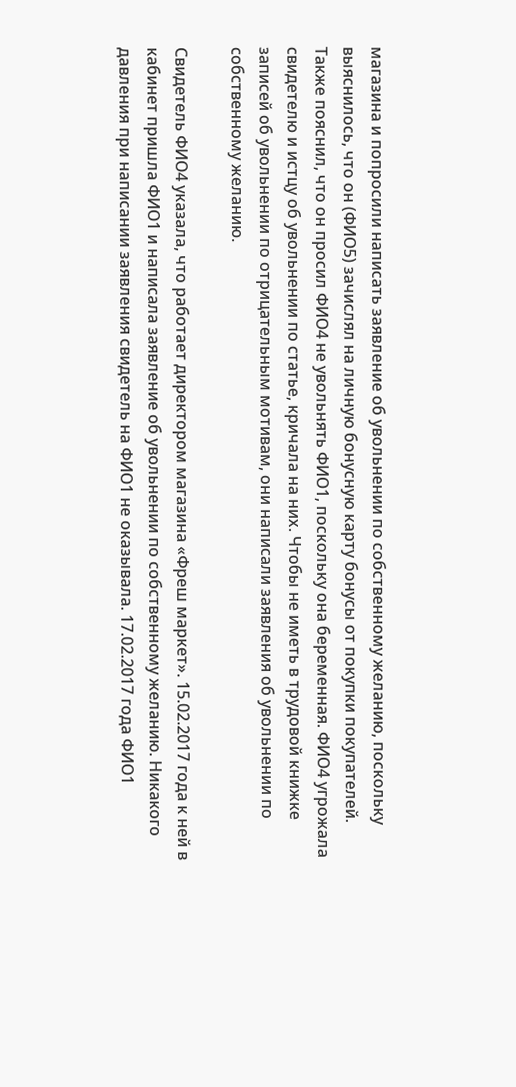магазина и попросили написать заявление об увольнении по собственному желанию, поскольку выяснилось, что он (ФИО5) зачислял на личную бонусную карту бонусы от покупки покупателей. Также пояснил, что он просил ФИО4 не увольнять ФИО1, поскольку она беременная. ФИО4 угрожала свидетелю и истцу об увольнении по статье, кричала на них. Чтобы не иметь в трудовой книжке записей об увольнении по отрицательным мотивам, они написали заявления об увольнении по собственному желанию.

Свидетель ФИО4 указала, что работает директором магазина «Фреш маркет». 15.02.2017 года к ней в кабинет пришла ФИО1 и написала заявление об увольнении по собственному желанию. Никакого давления при написании заявления свидетель на ФИО1 не оказывала. 17.02.2017 года ФИО1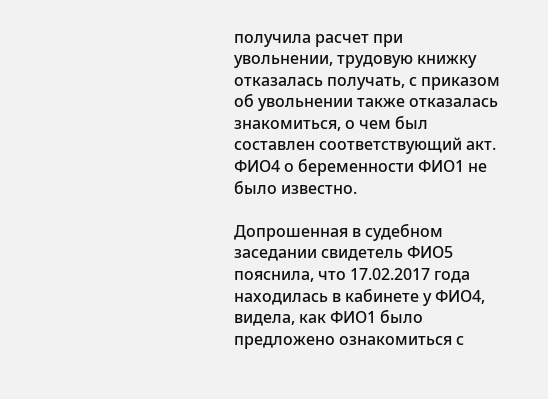получила расчет при увольнении, трудовую книжку отказалась получать, с приказом об увольнении также отказалась знакомиться, о чем был составлен соответствующий акт. ФИО4 о беременности ФИО1 не было известно.

Допрошенная в судебном заседании свидетель ФИО5 пояснила, что 17.02.2017 года находилась в кабинете у ФИО4, видела, как ФИО1 было предложено ознакомиться с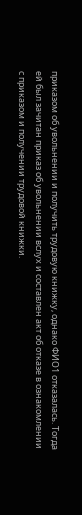приказом об увольнении и получить трудовую книжку, однако ФИО1 отказалась. Тогда ей был зачитан приказ об увольнении вслух и составлен акт об отказе в ознакомлении с приказом и получении трудовой книжки.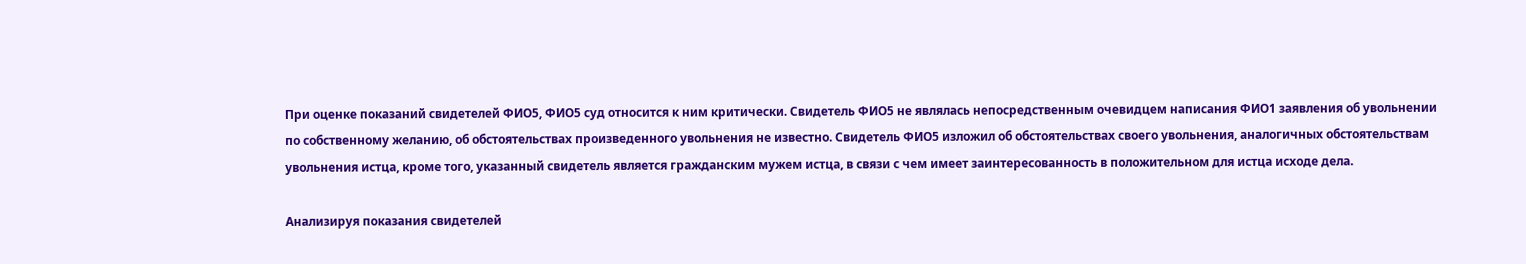При оценке показаний свидетелей ФИО5, ФИО5 суд относится к ним критически. Свидетель ФИО5 не являлась непосредственным очевидцем написания ФИО1 заявления об увольнении по собственному желанию, об обстоятельствах произведенного увольнения не известно. Свидетель ФИО5 изложил об обстоятельствах своего увольнения, аналогичных обстоятельствам увольнения истца, кроме того, указанный свидетель является гражданским мужем истца, в связи с чем имеет заинтересованность в положительном для истца исходе дела.

Анализируя показания свидетелей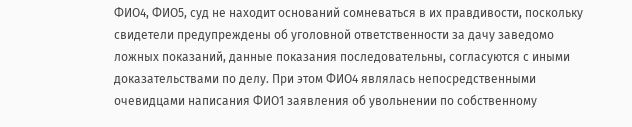ФИО4, ФИО5, суд не находит оснований сомневаться в их правдивости, поскольку свидетели предупреждены об уголовной ответственности за дачу заведомо ложных показаний, данные показания последовательны, согласуются с иными доказательствами по делу. При этом ФИО4 являлась непосредственными очевидцами написания ФИО1 заявления об увольнении по собственному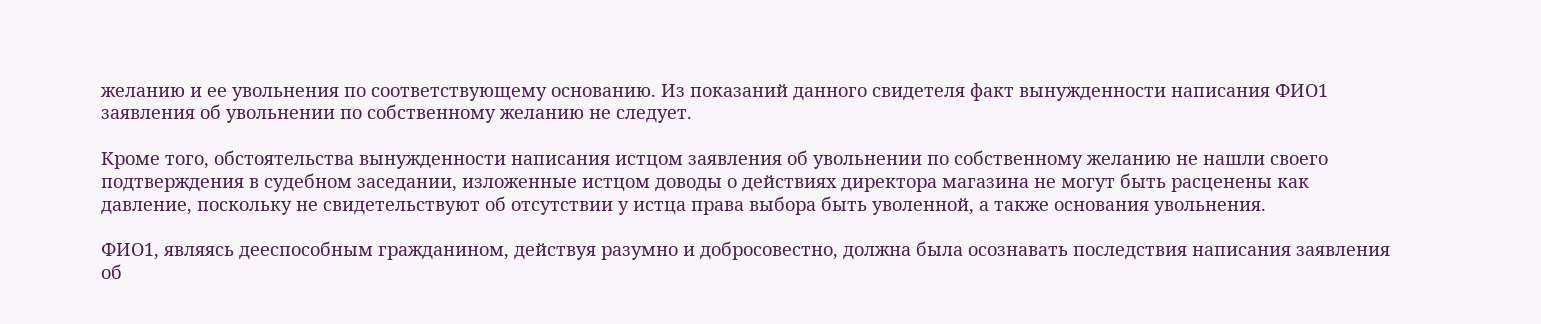желанию и ее увольнения по соответствующему основанию. Из показаний данного свидетеля факт вынужденности написания ФИО1 заявления об увольнении по собственному желанию не следует.

Кроме того, обстоятельства вынужденности написания истцом заявления об увольнении по собственному желанию не нашли своего подтверждения в судебном заседании, изложенные истцом доводы о действиях директора магазина не могут быть расценены как давление, поскольку не свидетельствуют об отсутствии у истца права выбора быть уволенной, а также основания увольнения.

ФИО1, являясь дееспособным гражданином, действуя разумно и добросовестно, должна была осознавать последствия написания заявления об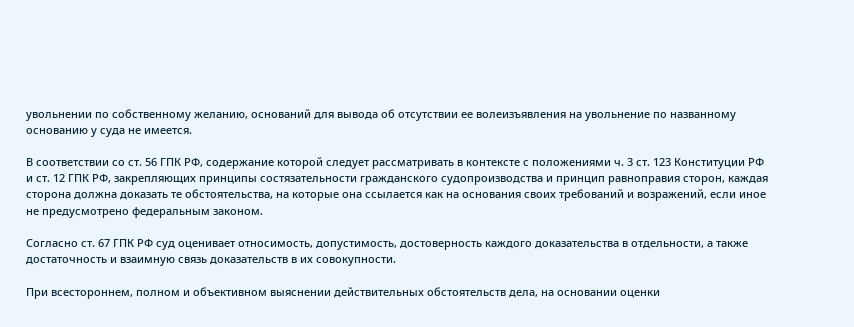увольнении по собственному желанию, оснований для вывода об отсутствии ее волеизъявления на увольнение по названному основанию у суда не имеется.

В соответствии со ст. 56 ГПК РФ, содержание которой следует рассматривать в контексте с положениями ч. 3 ст. 123 Конституции РФ и ст. 12 ГПК РФ, закрепляющих принципы состязательности гражданского судопроизводства и принцип равноправия сторон, каждая сторона должна доказать те обстоятельства, на которые она ссылается как на основания своих требований и возражений, если иное не предусмотрено федеральным законом.

Согласно ст. 67 ГПК РФ суд оценивает относимость, допустимость, достоверность каждого доказательства в отдельности, а также достаточность и взаимную связь доказательств в их совокупности.

При всестороннем, полном и объективном выяснении действительных обстоятельств дела, на основании оценки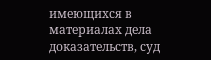имеющихся в материалах дела доказательств, суд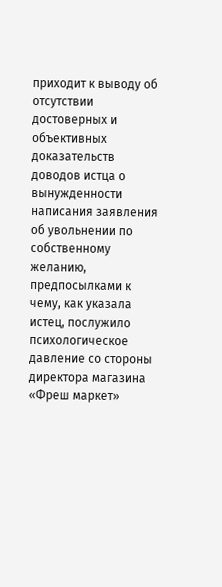приходит к выводу об отсутствии достоверных и объективных доказательств доводов истца о вынужденности написания заявления об увольнении по собственному желанию, предпосылками к чему, как указала истец, послужило психологическое давление со стороны директора магазина «Фреш маркет»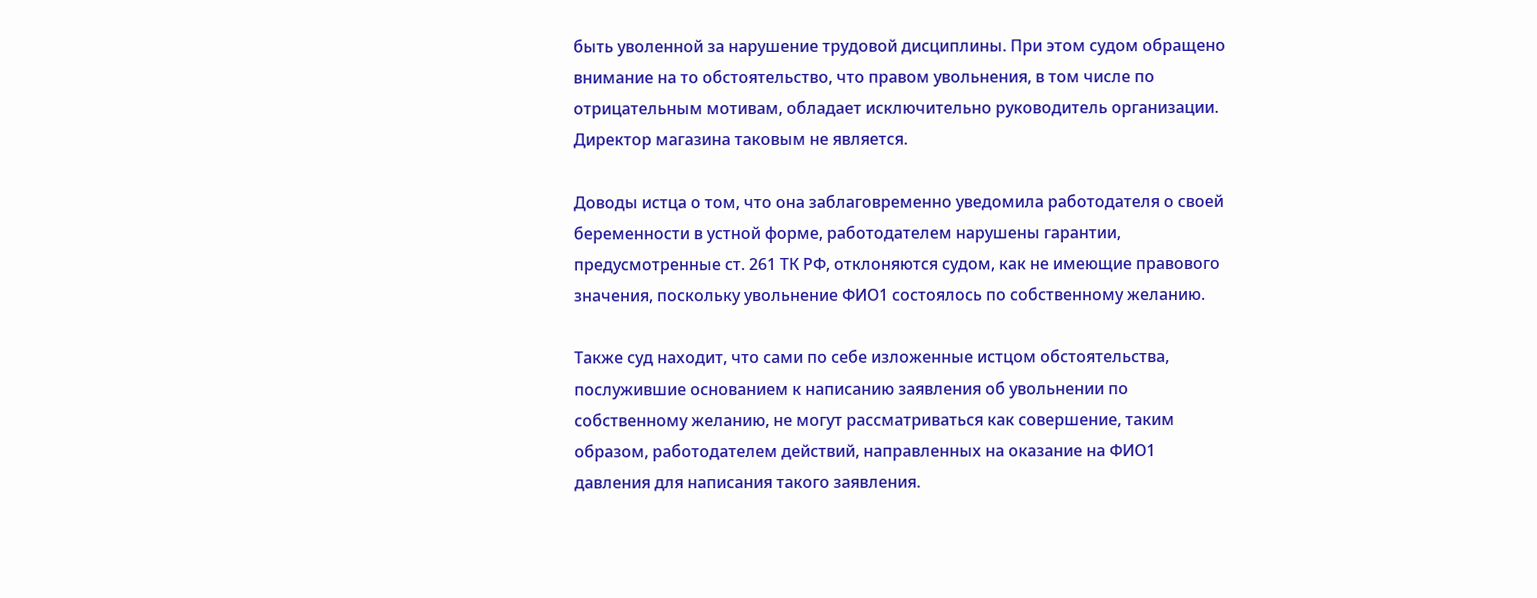быть уволенной за нарушение трудовой дисциплины. При этом судом обращено внимание на то обстоятельство, что правом увольнения, в том числе по отрицательным мотивам, обладает исключительно руководитель организации. Директор магазина таковым не является.

Доводы истца о том, что она заблаговременно уведомила работодателя о своей беременности в устной форме, работодателем нарушены гарантии, предусмотренные ст. 261 ТК РФ, отклоняются судом, как не имеющие правового значения, поскольку увольнение ФИО1 состоялось по собственному желанию.

Также суд находит, что сами по себе изложенные истцом обстоятельства, послужившие основанием к написанию заявления об увольнении по собственному желанию, не могут рассматриваться как совершение, таким образом, работодателем действий, направленных на оказание на ФИО1 давления для написания такого заявления.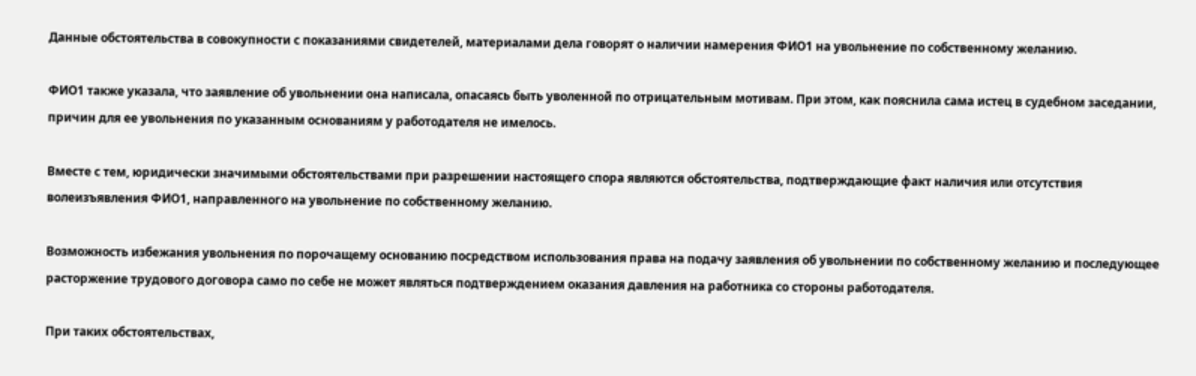Данные обстоятельства в совокупности с показаниями свидетелей, материалами дела говорят о наличии намерения ФИО1 на увольнение по собственному желанию.

ФИО1 также указала, что заявление об увольнении она написала, опасаясь быть уволенной по отрицательным мотивам. При этом, как пояснила сама истец в судебном заседании, причин для ее увольнения по указанным основаниям у работодателя не имелось.

Вместе с тем, юридически значимыми обстоятельствами при разрешении настоящего спора являются обстоятельства, подтверждающие факт наличия или отсутствия волеизъявления ФИО1, направленного на увольнение по собственному желанию.

Возможность избежания увольнения по порочащему основанию посредством использования права на подачу заявления об увольнении по собственному желанию и последующее расторжение трудового договора само по себе не может являться подтверждением оказания давления на работника со стороны работодателя.

При таких обстоятельствах,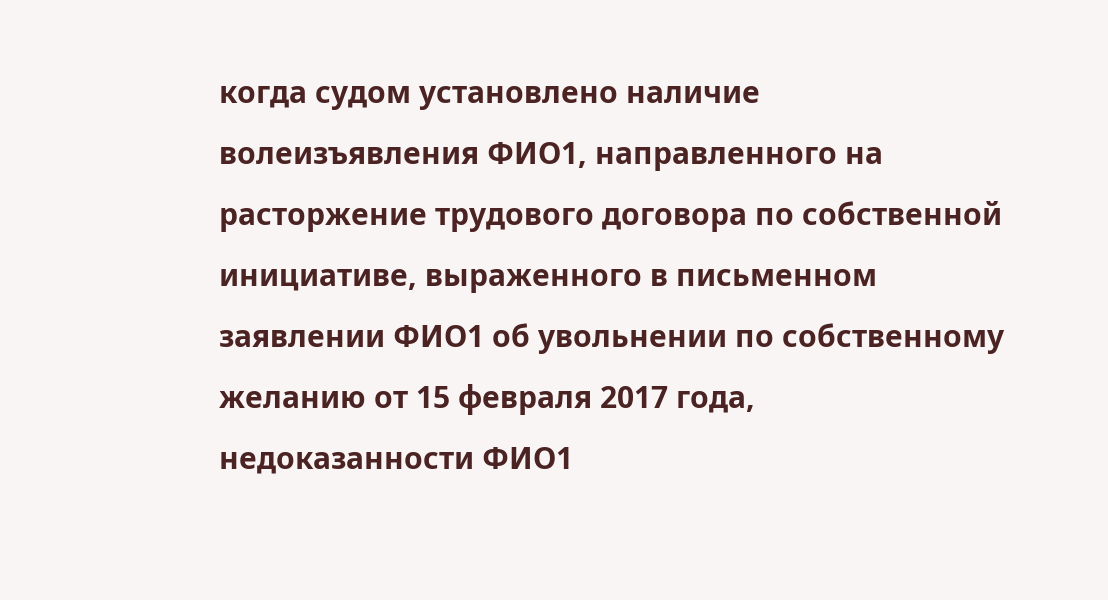когда судом установлено наличие волеизъявления ФИО1, направленного на расторжение трудового договора по собственной инициативе, выраженного в письменном заявлении ФИО1 об увольнении по собственному желанию от 15 февраля 2017 года, недоказанности ФИО1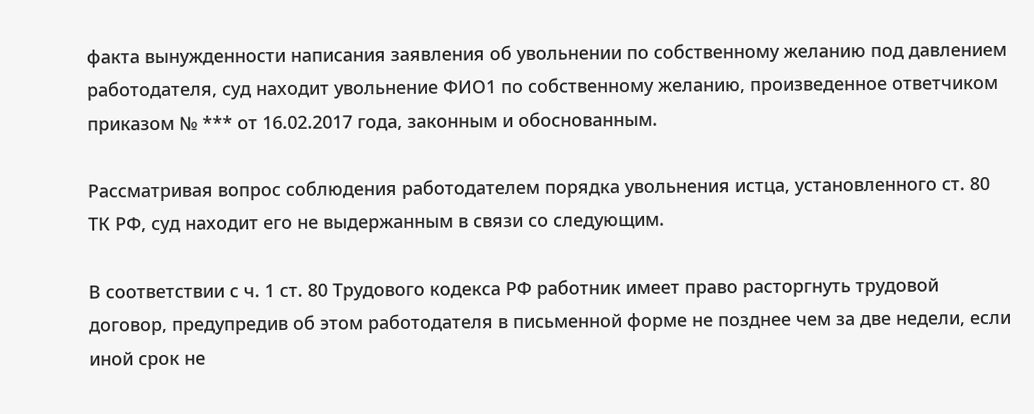факта вынужденности написания заявления об увольнении по собственному желанию под давлением работодателя, суд находит увольнение ФИО1 по собственному желанию, произведенное ответчиком приказом № *** от 16.02.2017 года, законным и обоснованным.

Рассматривая вопрос соблюдения работодателем порядка увольнения истца, установленного ст. 80 ТК РФ, суд находит его не выдержанным в связи со следующим.

В соответствии с ч. 1 ст. 80 Трудового кодекса РФ работник имеет право расторгнуть трудовой договор, предупредив об этом работодателя в письменной форме не позднее чем за две недели, если иной срок не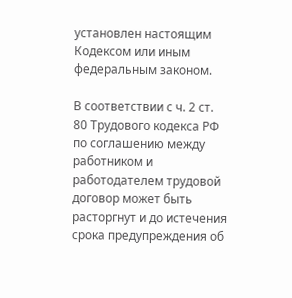установлен настоящим Кодексом или иным федеральным законом.

В соответствии с ч. 2 ст. 80 Трудового кодекса РФ по соглашению между работником и работодателем трудовой договор может быть расторгнут и до истечения срока предупреждения об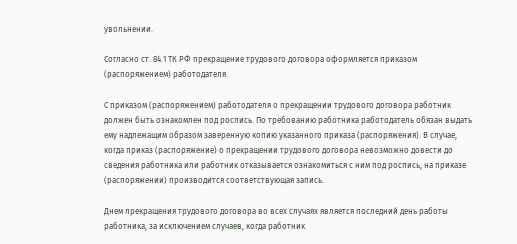увольнении.

Согласно ст. 84.1 ТК РФ прекращение трудового договора оформляется приказом (распоряжением) работодателя.

С приказом (распоряжением) работодателя о прекращении трудового договора работник должен быть ознакомлен под роспись. По требованию работника работодатель обязан выдать ему надлежащим образом заверенную копию указанного приказа (распоряжения). В случае, когда приказ (распоряжение) о прекращении трудового договора невозможно довести до сведения работника или работник отказывается ознакомиться с ним под роспись, на приказе (распоряжении) производится соответствующая запись.

Днем прекращения трудового договора во всех случаях является последний день работы работника, за исключением случаев, когда работник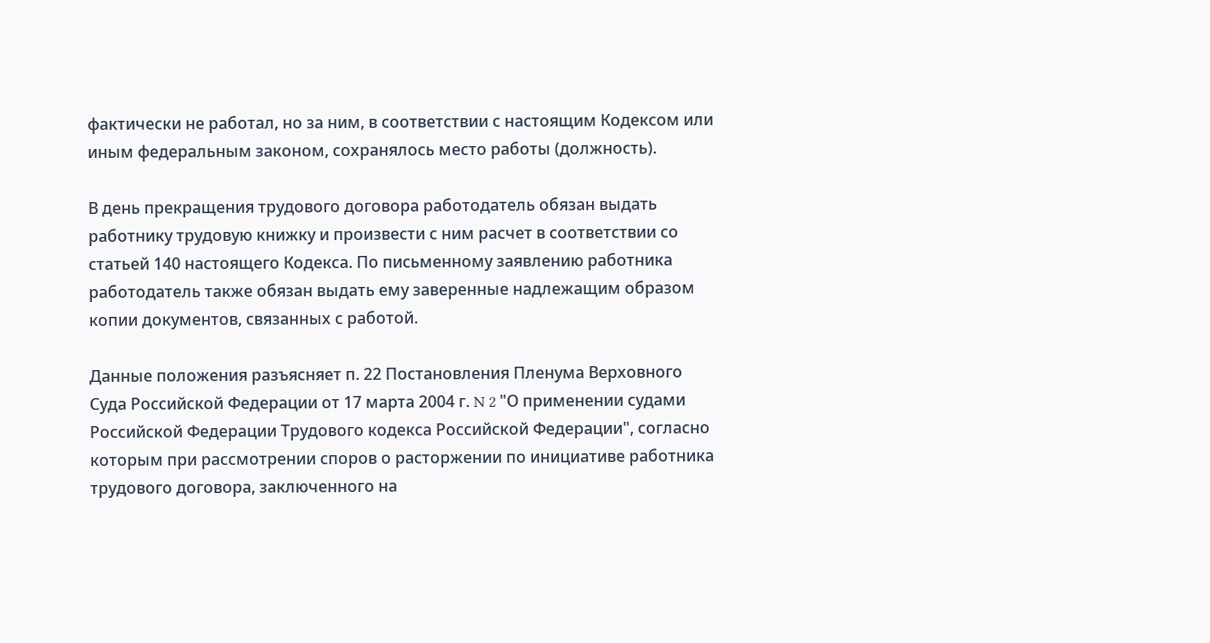фактически не работал, но за ним, в соответствии с настоящим Кодексом или иным федеральным законом, сохранялось место работы (должность).

В день прекращения трудового договора работодатель обязан выдать работнику трудовую книжку и произвести с ним расчет в соответствии со статьей 140 настоящего Кодекса. По письменному заявлению работника работодатель также обязан выдать ему заверенные надлежащим образом копии документов, связанных с работой.

Данные положения разъясняет п. 22 Постановления Пленума Верховного Суда Российской Федерации от 17 марта 2004 г. N 2 "О применении судами Российской Федерации Трудового кодекса Российской Федерации", согласно которым при рассмотрении споров о расторжении по инициативе работника трудового договора, заключенного на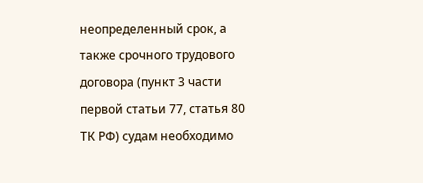неопределенный срок, а также срочного трудового договора (пункт 3 части первой статьи 77, статья 80 ТК РФ) судам необходимо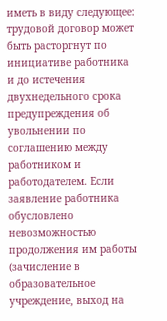иметь в виду следующее: трудовой договор может быть расторгнут по инициативе работника и до истечения двухнедельного срока предупреждения об увольнении по соглашению между работником и работодателем. Если заявление работника обусловлено невозможностью продолжения им работы (зачисление в образовательное учреждение, выход на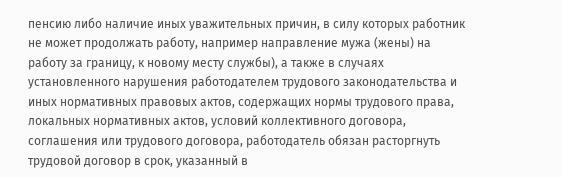пенсию либо наличие иных уважительных причин, в силу которых работник не может продолжать работу, например направление мужа (жены) на работу за границу, к новому месту службы), а также в случаях установленного нарушения работодателем трудового законодательства и иных нормативных правовых актов, содержащих нормы трудового права, локальных нормативных актов, условий коллективного договора, соглашения или трудового договора, работодатель обязан расторгнуть трудовой договор в срок, указанный в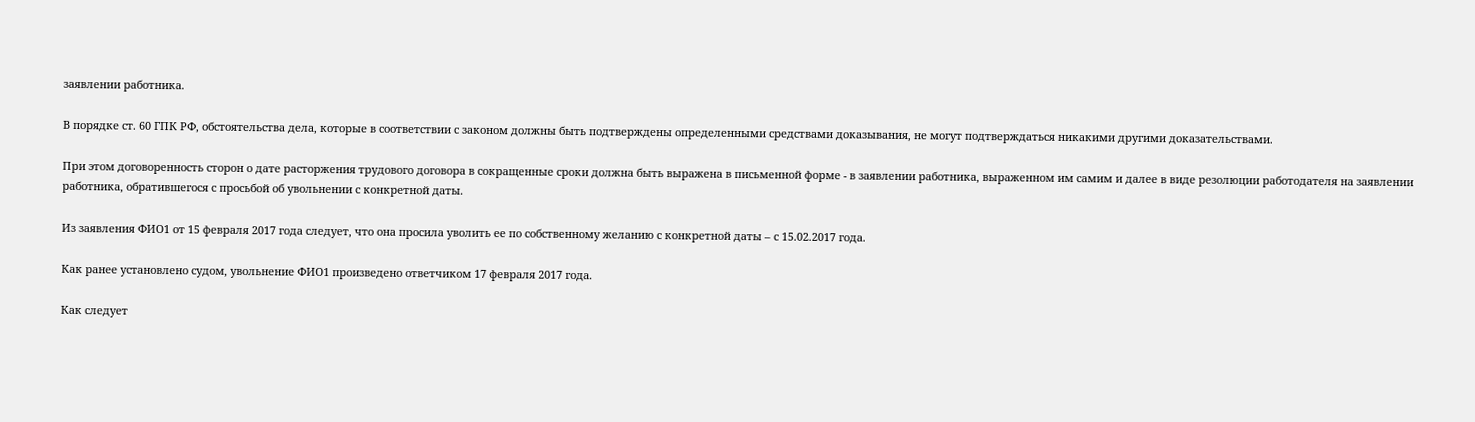заявлении работника.

В порядке ст. 60 ГПК РФ, обстоятельства дела, которые в соответствии с законом должны быть подтверждены определенными средствами доказывания, не могут подтверждаться никакими другими доказательствами.

При этом договоренность сторон о дате расторжения трудового договора в сокращенные сроки должна быть выражена в письменной форме - в заявлении работника, выраженном им самим и далее в виде резолюции работодателя на заявлении работника, обратившегося с просьбой об увольнении с конкретной даты.

Из заявления ФИО1 от 15 февраля 2017 года следует, что она просила уволить ее по собственному желанию с конкретной даты – с 15.02.2017 года.

Как ранее установлено судом, увольнение ФИО1 произведено ответчиком 17 февраля 2017 года.

Как следует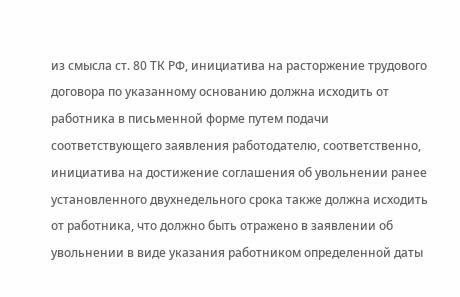из смысла ст. 80 ТК РФ, инициатива на расторжение трудового договора по указанному основанию должна исходить от работника в письменной форме путем подачи соответствующего заявления работодателю, соответственно, инициатива на достижение соглашения об увольнении ранее установленного двухнедельного срока также должна исходить от работника, что должно быть отражено в заявлении об увольнении в виде указания работником определенной даты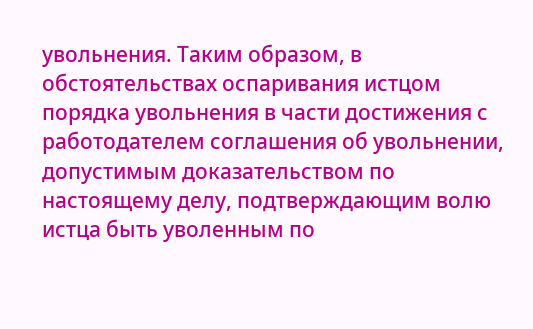увольнения. Таким образом, в обстоятельствах оспаривания истцом порядка увольнения в части достижения с работодателем соглашения об увольнении, допустимым доказательством по настоящему делу, подтверждающим волю истца быть уволенным по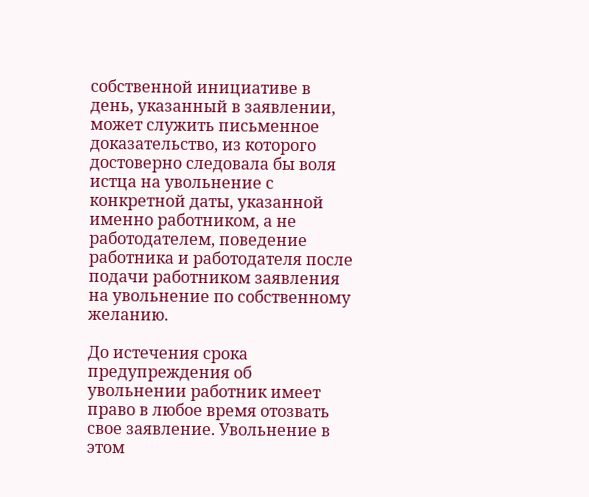собственной инициативе в день, указанный в заявлении, может служить письменное доказательство, из которого достоверно следовала бы воля истца на увольнение с конкретной даты, указанной именно работником, а не работодателем, поведение работника и работодателя после подачи работником заявления на увольнение по собственному желанию.

До истечения срока предупреждения об увольнении работник имеет право в любое время отозвать свое заявление. Увольнение в этом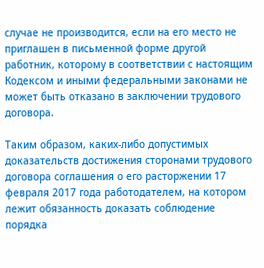случае не производится, если на его место не приглашен в письменной форме другой работник, которому в соответствии с настоящим Кодексом и иными федеральными законами не может быть отказано в заключении трудового договора.

Таким образом, каких-либо допустимых доказательств достижения сторонами трудового договора соглашения о его расторжении 17 февраля 2017 года работодателем, на котором лежит обязанность доказать соблюдение порядка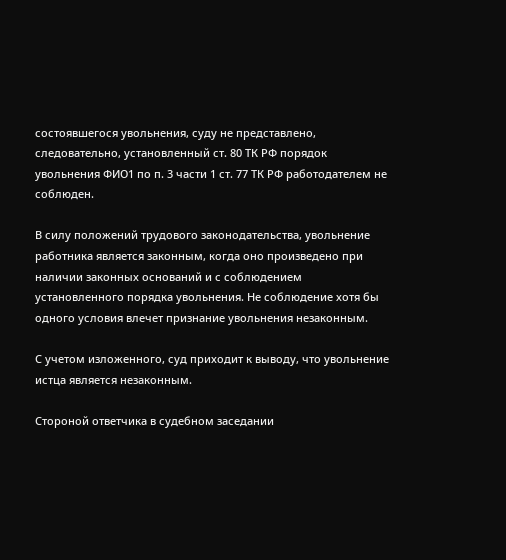состоявшегося увольнения, суду не представлено, следовательно, установленный ст. 80 ТК РФ порядок увольнения ФИО1 по п. 3 части 1 ст. 77 ТК РФ работодателем не соблюден.

В силу положений трудового законодательства, увольнение работника является законным, когда оно произведено при наличии законных оснований и с соблюдением установленного порядка увольнения. Не соблюдение хотя бы одного условия влечет признание увольнения незаконным.

С учетом изложенного, суд приходит к выводу, что увольнение истца является незаконным.

Стороной ответчика в судебном заседании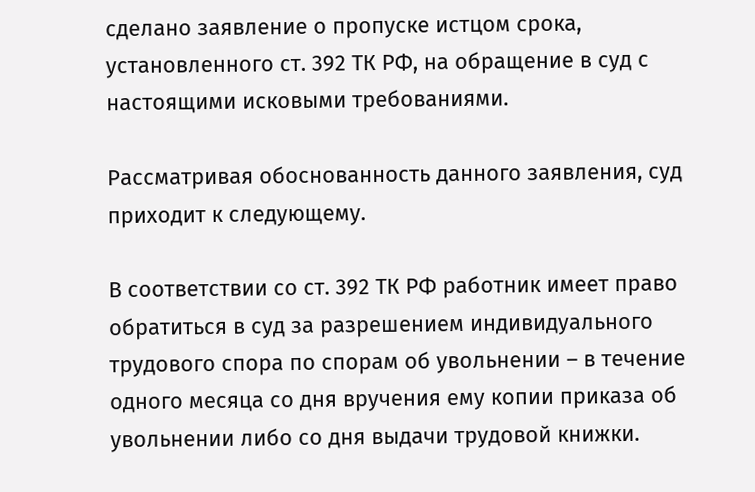сделано заявление о пропуске истцом срока, установленного ст. 392 ТК РФ, на обращение в суд с настоящими исковыми требованиями.

Рассматривая обоснованность данного заявления, суд приходит к следующему.

В соответствии со ст. 392 ТК РФ работник имеет право обратиться в суд за разрешением индивидуального трудового спора по спорам об увольнении – в течение одного месяца со дня вручения ему копии приказа об увольнении либо со дня выдачи трудовой книжки.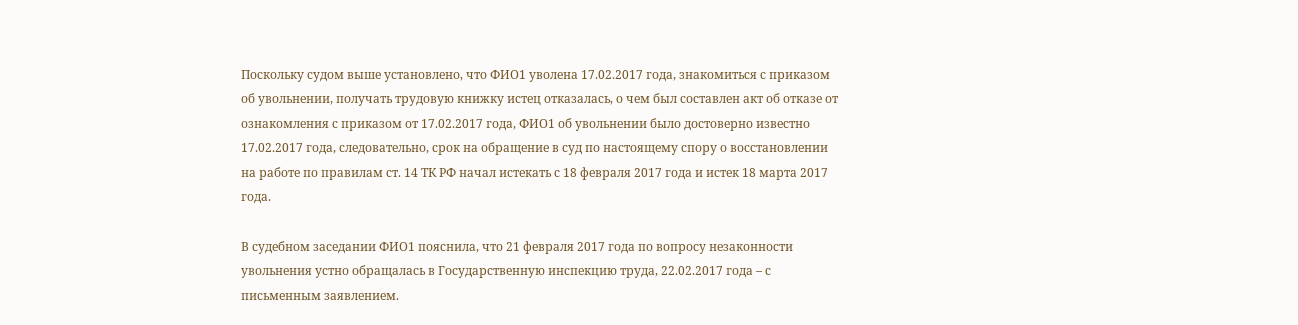Поскольку судом выше установлено, что ФИО1 уволена 17.02.2017 года, знакомиться с приказом об увольнении, получать трудовую книжку истец отказалась, о чем был составлен акт об отказе от ознакомления с приказом от 17.02.2017 года, ФИО1 об увольнении было достоверно известно 17.02.2017 года, следовательно, срок на обращение в суд по настоящему спору о восстановлении на работе по правилам ст. 14 ТК РФ начал истекать с 18 февраля 2017 года и истек 18 марта 2017 года.

В судебном заседании ФИО1 пояснила, что 21 февраля 2017 года по вопросу незаконности увольнения устно обращалась в Государственную инспекцию труда, 22.02.2017 года – с письменным заявлением.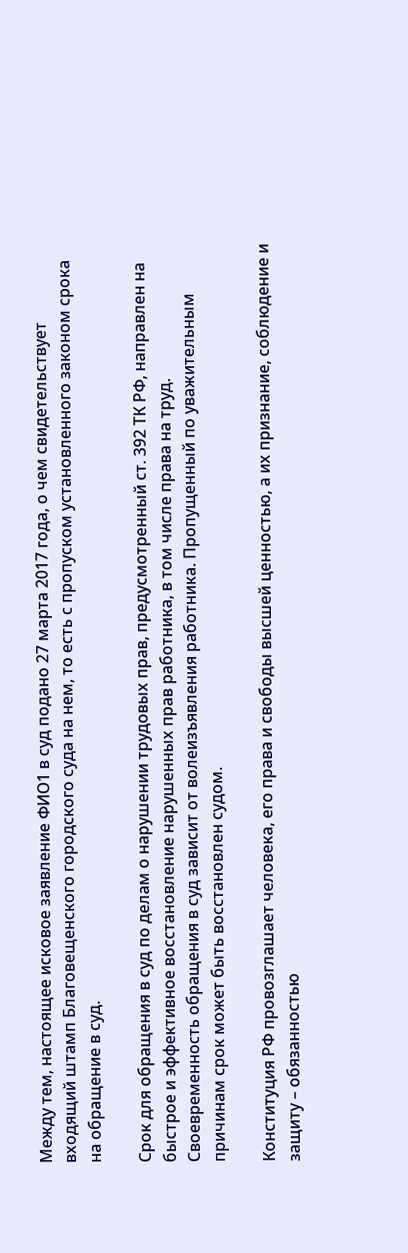Между тем, настоящее исковое заявление ФИО1 в суд подано 27 марта 2017 года, о чем свидетельствует входящий штамп Благовещенского городского суда на нем, то есть с пропуском установленного законом срока на обращение в суд.

Срок для обращения в суд по делам о нарушении трудовых прав, предусмотренный ст. 392 ТК РФ, направлен на быстрое и эффективное восстановление нарушенных прав работника, в том числе права на труд. Своевременность обращения в суд зависит от волеизъявления работника. Пропущенный по уважительным причинам срок может быть восстановлен судом.

Конституция РФ провозглашает человека, его права и свободы высшей ценностью, а их признание, соблюдение и защиту – обязанностью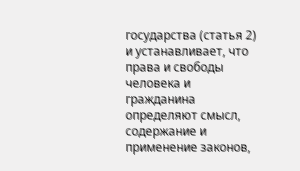государства (статья 2) и устанавливает, что права и свободы человека и гражданина определяют смысл, содержание и применение законов,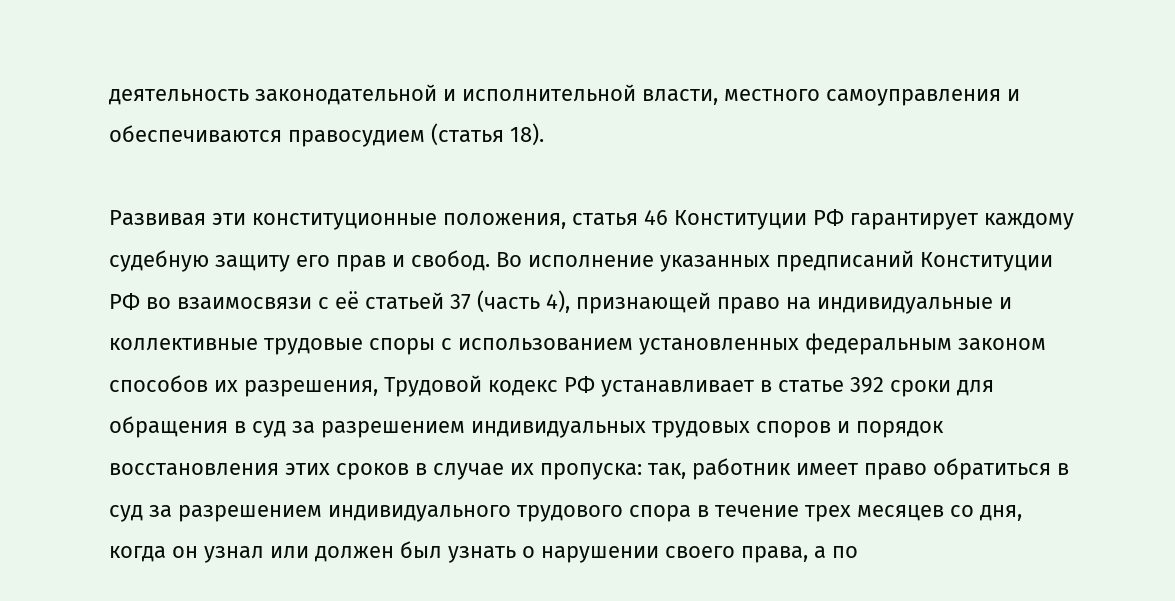деятельность законодательной и исполнительной власти, местного самоуправления и обеспечиваются правосудием (статья 18).

Развивая эти конституционные положения, статья 46 Конституции РФ гарантирует каждому судебную защиту его прав и свобод. Во исполнение указанных предписаний Конституции РФ во взаимосвязи с её статьей 37 (часть 4), признающей право на индивидуальные и коллективные трудовые споры с использованием установленных федеральным законом способов их разрешения, Трудовой кодекс РФ устанавливает в статье 392 сроки для обращения в суд за разрешением индивидуальных трудовых споров и порядок восстановления этих сроков в случае их пропуска: так, работник имеет право обратиться в суд за разрешением индивидуального трудового спора в течение трех месяцев со дня, когда он узнал или должен был узнать о нарушении своего права, а по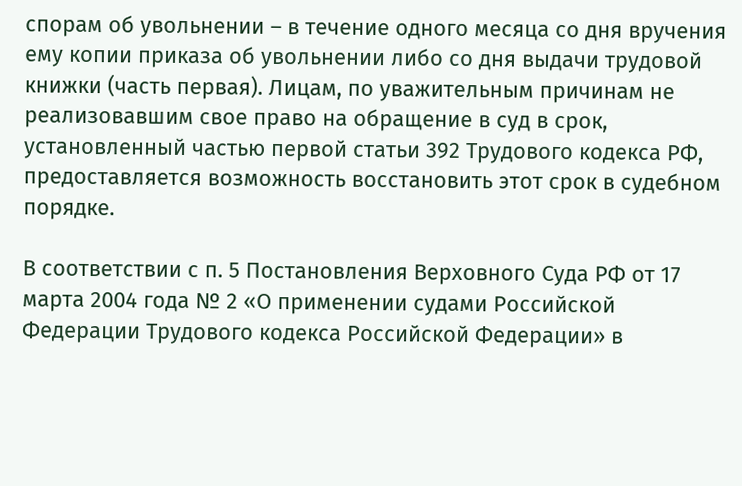спорам об увольнении – в течение одного месяца со дня вручения ему копии приказа об увольнении либо со дня выдачи трудовой книжки (часть первая). Лицам, по уважительным причинам не реализовавшим свое право на обращение в суд в срок, установленный частью первой статьи 392 Трудового кодекса РФ, предоставляется возможность восстановить этот срок в судебном порядке.

В соответствии с п. 5 Постановления Верховного Суда РФ от 17 марта 2004 года № 2 «О применении судами Российской Федерации Трудового кодекса Российской Федерации» в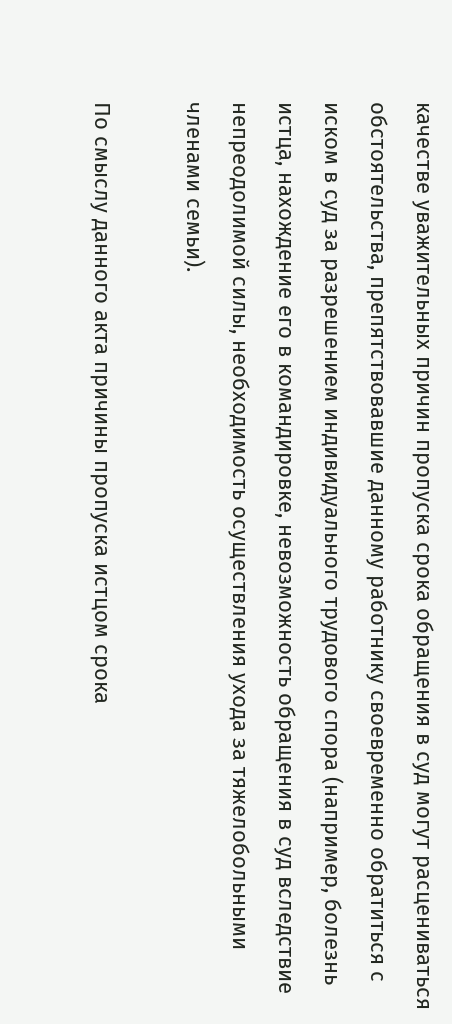качестве уважительных причин пропуска срока обращения в суд могут расцениваться обстоятельства, препятствовавшие данному работнику своевременно обратиться с иском в суд за разрешением индивидуального трудового спора (например, болезнь истца, нахождение его в командировке, невозможность обращения в суд вследствие непреодолимой силы, необходимость осуществления ухода за тяжелобольными членами семьи).

По смыслу данного акта причины пропуска истцом срока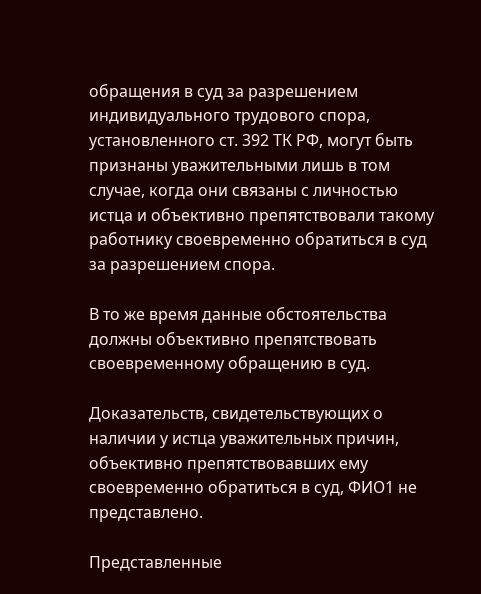обращения в суд за разрешением индивидуального трудового спора, установленного ст. 392 ТК РФ, могут быть признаны уважительными лишь в том случае, когда они связаны с личностью истца и объективно препятствовали такому работнику своевременно обратиться в суд за разрешением спора.

В то же время данные обстоятельства должны объективно препятствовать своевременному обращению в суд.

Доказательств, свидетельствующих о наличии у истца уважительных причин, объективно препятствовавших ему своевременно обратиться в суд, ФИО1 не представлено.

Представленные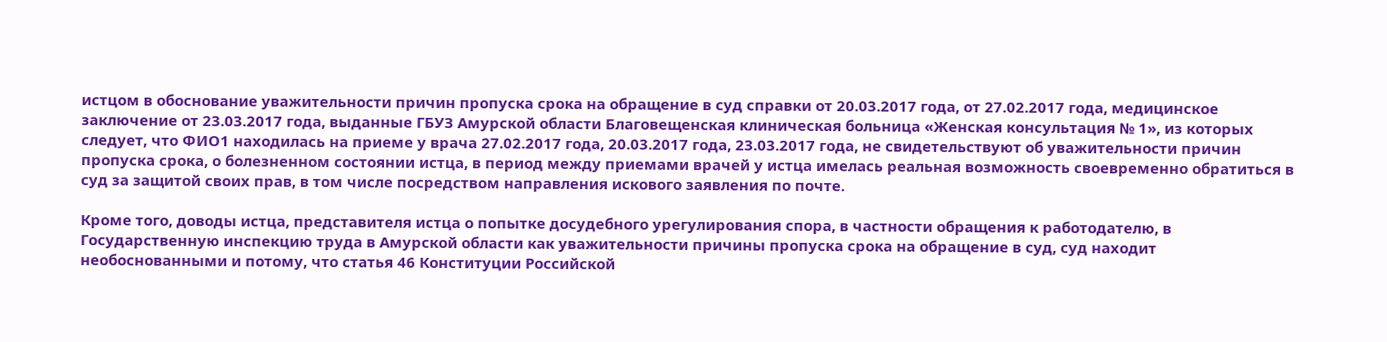истцом в обоснование уважительности причин пропуска срока на обращение в суд справки от 20.03.2017 года, от 27.02.2017 года, медицинское заключение от 23.03.2017 года, выданные ГБУЗ Амурской области Благовещенская клиническая больница «Женская консультация № 1», из которых следует, что ФИО1 находилась на приеме у врача 27.02.2017 года, 20.03.2017 года, 23.03.2017 года, не свидетельствуют об уважительности причин пропуска срока, о болезненном состоянии истца, в период между приемами врачей у истца имелась реальная возможность своевременно обратиться в суд за защитой своих прав, в том числе посредством направления искового заявления по почте.

Кроме того, доводы истца, представителя истца о попытке досудебного урегулирования спора, в частности обращения к работодателю, в Государственную инспекцию труда в Амурской области как уважительности причины пропуска срока на обращение в суд, суд находит необоснованными и потому, что статья 46 Конституции Российской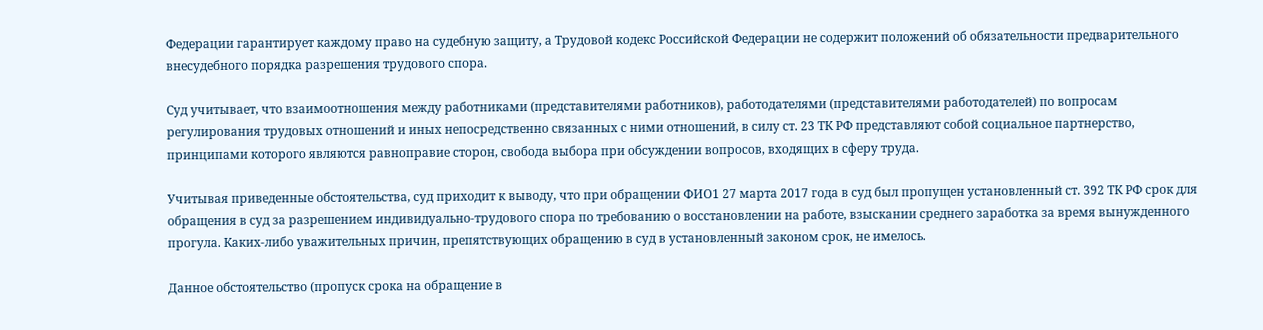Федерации гарантирует каждому право на судебную защиту, а Трудовой кодекс Российской Федерации не содержит положений об обязательности предварительного внесудебного порядка разрешения трудового спора.

Суд учитывает, что взаимоотношения между работниками (представителями работников), работодателями (представителями работодателей) по вопросам регулирования трудовых отношений и иных непосредственно связанных с ними отношений, в силу ст. 23 ТК РФ представляют собой социальное партнерство, принципами которого являются равноправие сторон, свобода выбора при обсуждении вопросов, входящих в сферу труда.

Учитывая приведенные обстоятельства, суд приходит к выводу, что при обращении ФИО1 27 марта 2017 года в суд был пропущен установленный ст. 392 ТК РФ срок для обращения в суд за разрешением индивидуально-трудового спора по требованию о восстановлении на работе, взыскании среднего заработка за время вынужденного прогула. Каких-либо уважительных причин, препятствующих обращению в суд в установленный законом срок, не имелось.

Данное обстоятельство (пропуск срока на обращение в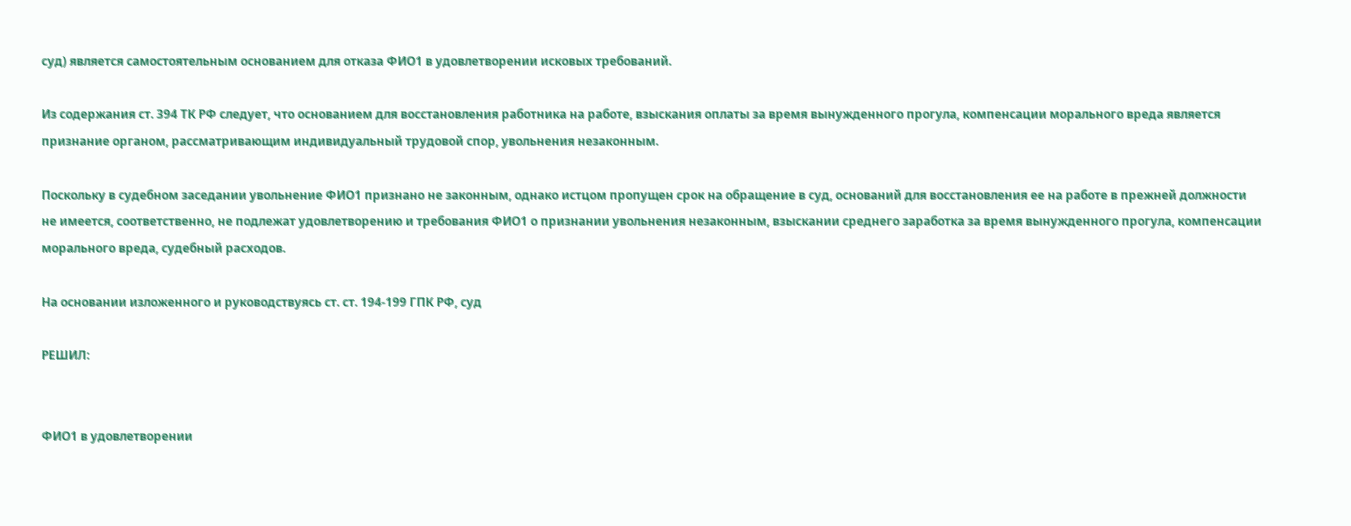суд) является самостоятельным основанием для отказа ФИО1 в удовлетворении исковых требований.

Из содержания ст. 394 ТК РФ следует, что основанием для восстановления работника на работе, взыскания оплаты за время вынужденного прогула, компенсации морального вреда является признание органом, рассматривающим индивидуальный трудовой спор, увольнения незаконным.

Поскольку в судебном заседании увольнение ФИО1 признано не законным, однако истцом пропущен срок на обращение в суд, оснований для восстановления ее на работе в прежней должности не имеется, соответственно, не подлежат удовлетворению и требования ФИО1 о признании увольнения незаконным, взыскании среднего заработка за время вынужденного прогула, компенсации морального вреда, судебный расходов.

На основании изложенного и руководствуясь ст. ст. 194-199 ГПК РФ, суд

РЕШИЛ:


ФИО1 в удовлетворении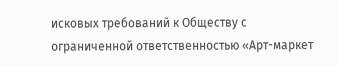исковых требований к Обществу с ограниченной ответственностью «Арт-маркет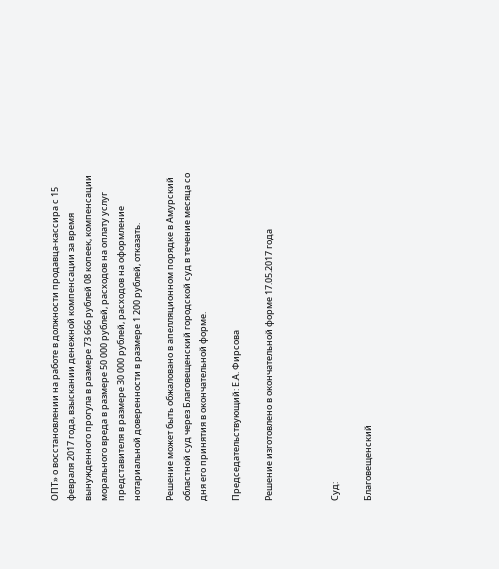ОПТ» о восстановлении на работе в должности продавца-кассира с 15 февраля 2017 года, взыскании денежной компенсации за время вынужденного прогула в размере 73 666 рублей 08 копеек, компенсации морального вреда в размере 50 000 рублей, расходов на оплату услуг представителя в размере 30 000 рублей, расходов на оформление нотариальной доверенности в размере 1 200 рублей, отказать.

Решение может быть обжаловано в апелляционном порядке в Амурский областной суд через Благовещенский городской суд в течение месяца со дня его принятия в окончательной форме.

Председательствующий: Е.А. Фирсова

Решение изготовлено в окончательной форме 17.05.2017 года



Суд:

Благовещенский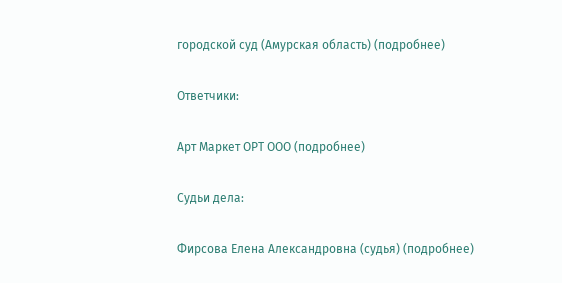городской суд (Амурская область) (подробнее)

Ответчики:

Арт Маркет ОРТ ООО (подробнее)

Судьи дела:

Фирсова Елена Александровна (судья) (подробнее)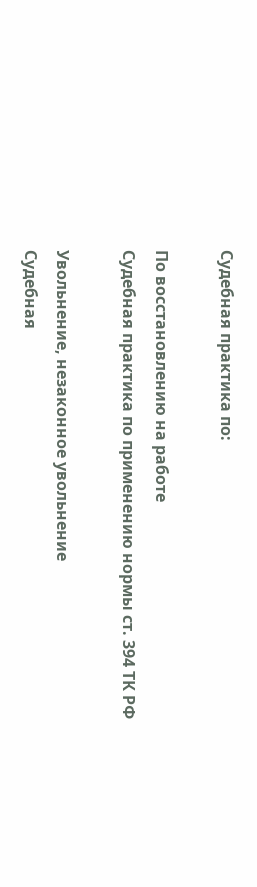Судебная практика по:

По восстановлению на работе
Судебная практика по применению нормы ст. 394 ТК РФ

Увольнение, незаконное увольнение
Судебная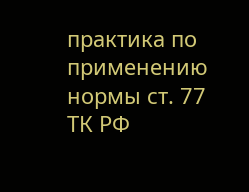практика по применению нормы ст. 77 ТК РФ